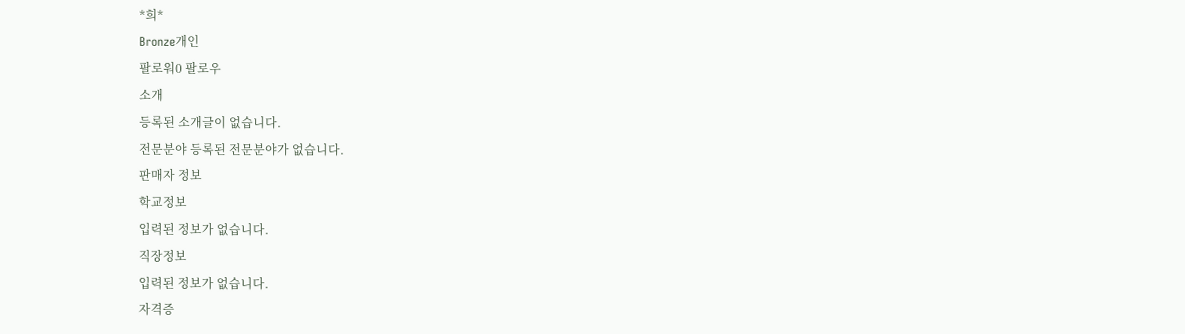*희*
Bronze개인
팔로워0 팔로우
소개
등록된 소개글이 없습니다.
전문분야 등록된 전문분야가 없습니다.
판매자 정보
학교정보
입력된 정보가 없습니다.
직장정보
입력된 정보가 없습니다.
자격증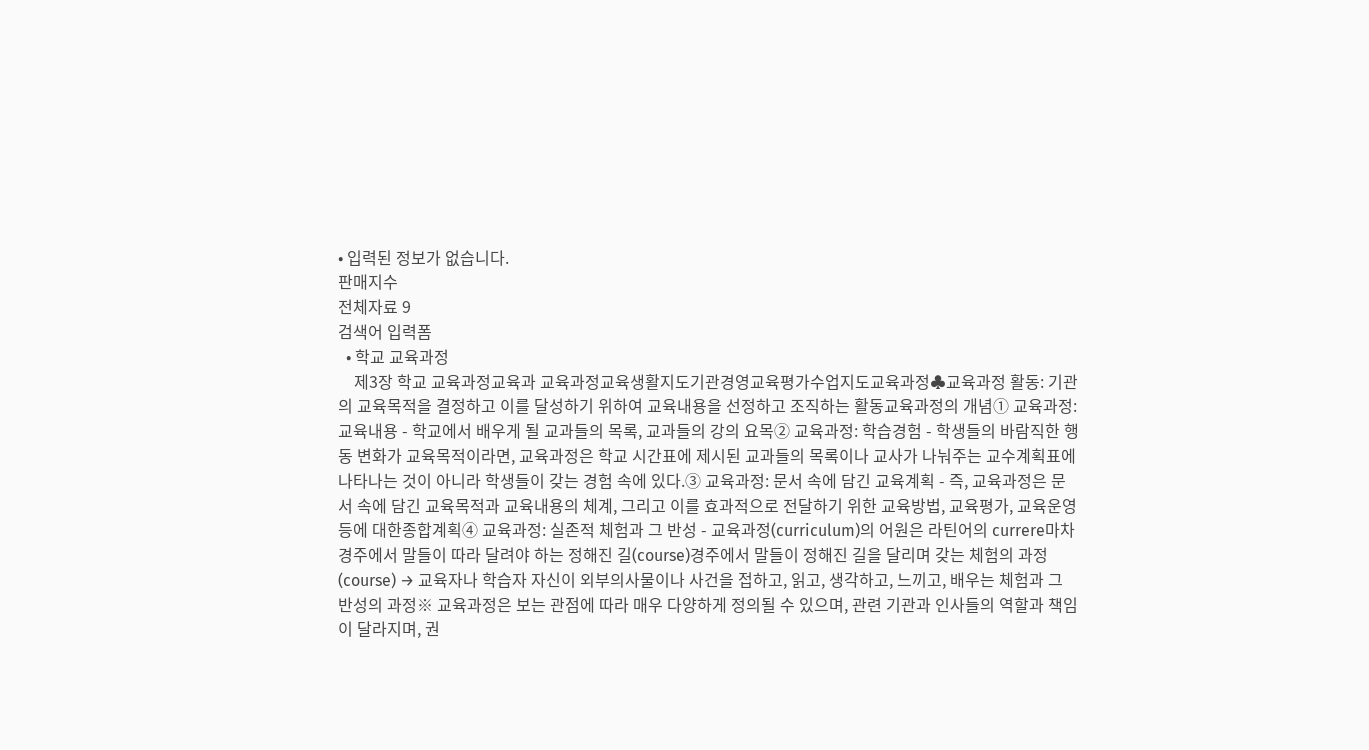• 입력된 정보가 없습니다.
판매지수
전체자료 9
검색어 입력폼
  • 학교 교육과정
    제3장 학교 교육과정교육과 교육과정교육생활지도기관경영교육평가수업지도교육과정♣교육과정 활동: 기관의 교육목적을 결정하고 이를 달성하기 위하여 교육내용을 선정하고 조직하는 활동교육과정의 개념① 교육과정: 교육내용 - 학교에서 배우게 될 교과들의 목록, 교과들의 강의 요목② 교육과정: 학습경험 - 학생들의 바람직한 행동 변화가 교육목적이라면, 교육과정은 학교 시간표에 제시된 교과들의 목록이나 교사가 나눠주는 교수계획표에 나타나는 것이 아니라 학생들이 갖는 경험 속에 있다.③ 교육과정: 문서 속에 담긴 교육계획 - 즉, 교육과정은 문서 속에 담긴 교육목적과 교육내용의 체계, 그리고 이를 효과적으로 전달하기 위한 교육방법, 교육평가, 교육운영 등에 대한종합계획④ 교육과정: 실존적 체험과 그 반성 - 교육과정(curriculum)의 어원은 라틴어의 currere마차경주에서 말들이 따라 달려야 하는 정해진 길(course)경주에서 말들이 정해진 길을 달리며 갖는 체험의 과정(course) → 교육자나 학습자 자신이 외부의사물이나 사건을 접하고, 읽고, 생각하고, 느끼고, 배우는 체험과 그 반성의 과정※ 교육과정은 보는 관점에 따라 매우 다양하게 정의될 수 있으며, 관련 기관과 인사들의 역할과 책임이 달라지며, 권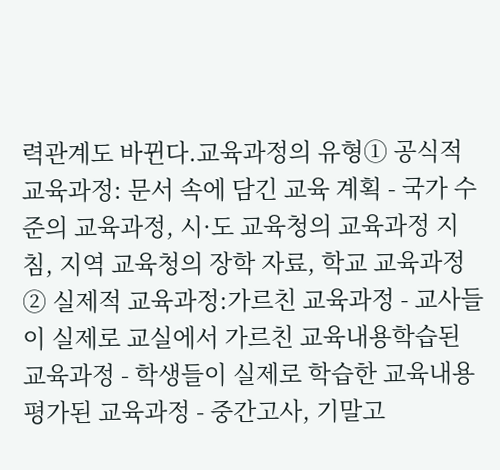력관계도 바뀐다.교육과정의 유형① 공식적 교육과정: 문서 속에 담긴 교육 계획 - 국가 수준의 교육과정, 시·도 교육청의 교육과정 지침, 지역 교육청의 장학 자료, 학교 교육과정② 실제적 교육과정:가르친 교육과정 - 교사들이 실제로 교실에서 가르친 교육내용학습된 교육과정 - 학생들이 실제로 학습한 교육내용평가된 교육과정 - 중간고사, 기말고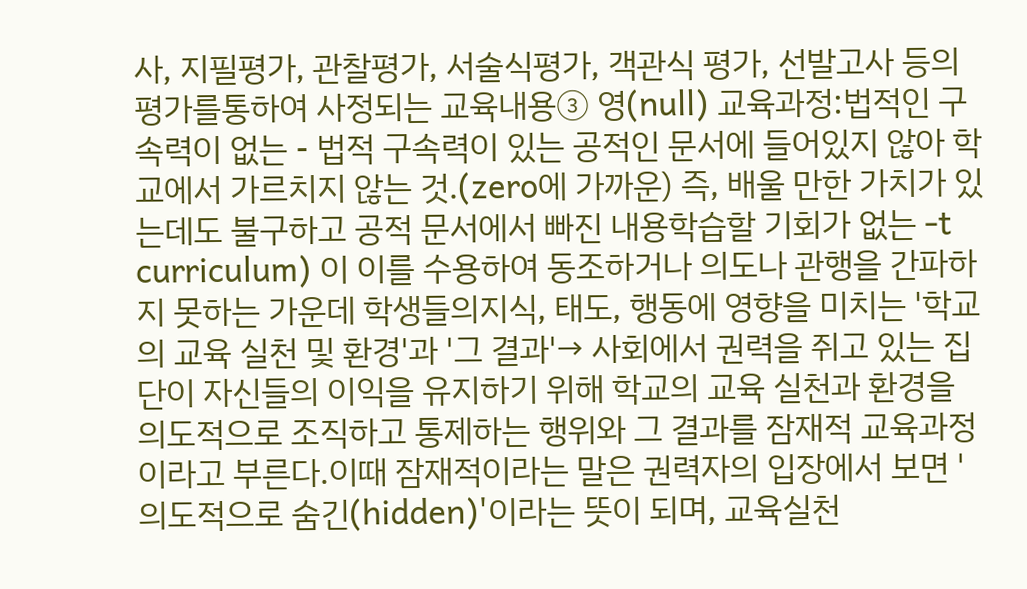사, 지필평가, 관찰평가, 서술식평가, 객관식 평가, 선발고사 등의 평가를통하여 사정되는 교육내용③ 영(null) 교육과정:법적인 구속력이 없는 - 법적 구속력이 있는 공적인 문서에 들어있지 않아 학교에서 가르치지 않는 것.(zero에 가까운) 즉, 배울 만한 가치가 있는데도 불구하고 공적 문서에서 빠진 내용학습할 기회가 없는 -t curriculum) 이 이를 수용하여 동조하거나 의도나 관행을 간파하지 못하는 가운데 학생들의지식, 태도, 행동에 영향을 미치는 '학교의 교육 실천 및 환경'과 '그 결과'→ 사회에서 권력을 쥐고 있는 집단이 자신들의 이익을 유지하기 위해 학교의 교육 실천과 환경을 의도적으로 조직하고 통제하는 행위와 그 결과를 잠재적 교육과정이라고 부른다.이때 잠재적이라는 말은 권력자의 입장에서 보면 '의도적으로 숨긴(hidden)'이라는 뜻이 되며, 교육실천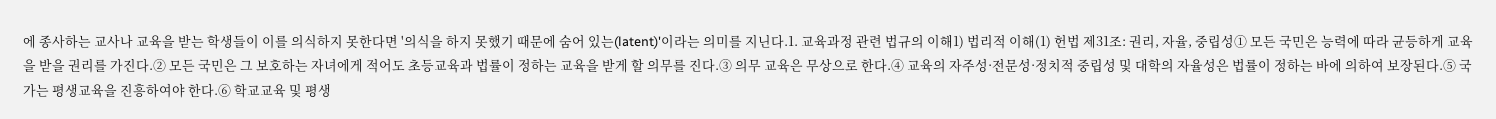에 종사하는 교사나 교육을 받는 학생들이 이를 의식하지 못한다면 '의식을 하지 못했기 때문에 숨어 있는(latent)'이라는 의미를 지닌다.1. 교육과정 관련 법규의 이해1) 법리적 이해(1) 헌법 제31조: 권리, 자율, 중립성① 모든 국민은 능력에 따라 균등하게 교육을 받을 권리를 가진다.② 모든 국민은 그 보호하는 자녀에게 적어도 초등교육과 법률이 정하는 교육을 받게 할 의무를 진다.③ 의무 교육은 무상으로 한다.④ 교육의 자주성·전문성·정치적 중립성 및 대학의 자율성은 법률이 정하는 바에 의하여 보장된다.⑤ 국가는 평생교육을 진흥하여야 한다.⑥ 학교교육 및 평생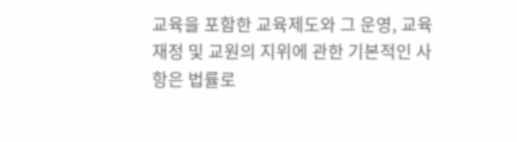교육을 포함한 교육제도와 그 운영, 교육재정 및 교원의 지위에 관한 기본적인 사항은 법률로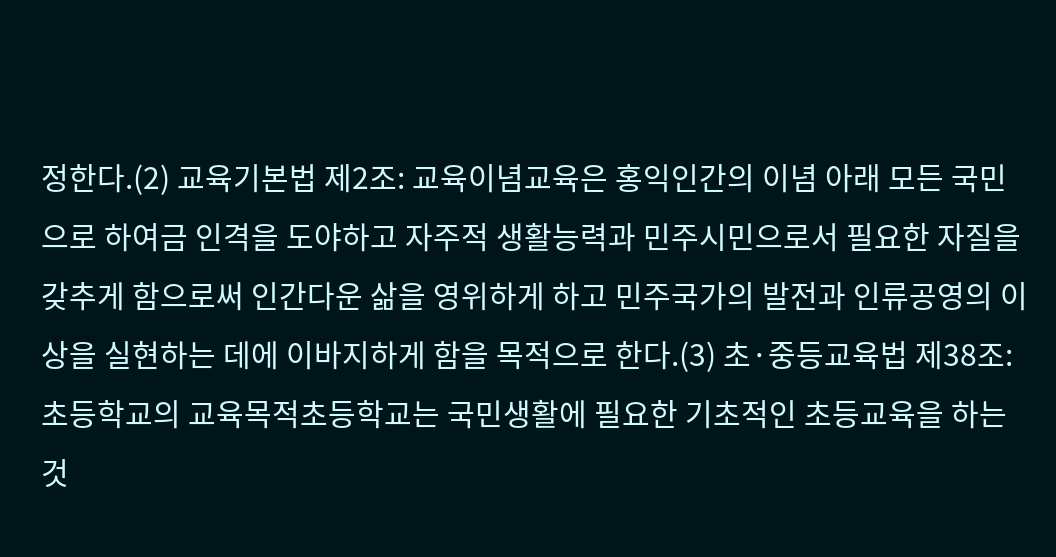정한다.(2) 교육기본법 제2조: 교육이념교육은 홍익인간의 이념 아래 모든 국민으로 하여금 인격을 도야하고 자주적 생활능력과 민주시민으로서 필요한 자질을 갖추게 함으로써 인간다운 삶을 영위하게 하고 민주국가의 발전과 인류공영의 이상을 실현하는 데에 이바지하게 함을 목적으로 한다.(3) 초·중등교육법 제38조: 초등학교의 교육목적초등학교는 국민생활에 필요한 기초적인 초등교육을 하는 것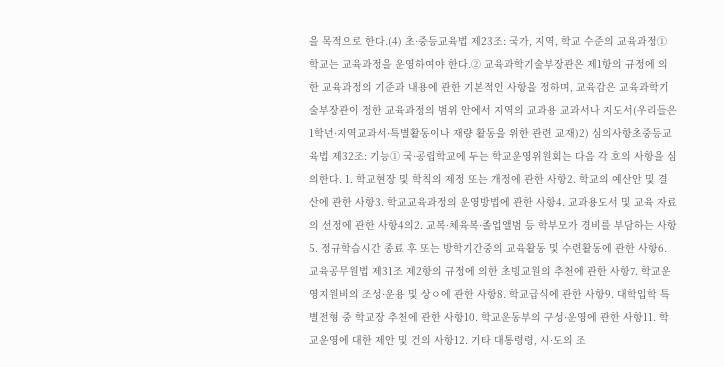을 목적으로 한다.(4) 초·중등교육법 제23조: 국가, 지역, 학교 수준의 교육과정① 학교는 교육과정을 운영하여야 한다.② 교육과학기술부장관은 제1항의 규정에 의한 교육과정의 기준과 내용에 관한 기본적인 사항을 정하며, 교육감은 교육과학기술부장관이 정한 교육과정의 범위 안에서 지역의 교과용 교과서나 지도서(우리들은 1학년·지역교과서·특별활동이나 재량 활동을 위한 관련 교재)2) 심의사항초중등교육법 제32조: 기능① 국·공립학교에 두는 학교운영위원회는 다음 각 호의 사항을 심의한다. 1. 학교현장 및 학칙의 제정 또는 개정에 관한 사항2. 학교의 예산안 및 결산에 관한 사항3. 학교교육과정의 운영방법에 관한 사항4. 교과용도서 및 교육 자료의 선정에 관한 사항4의2. 교복·체육복·졸업앨범 등 학부모가 경비를 부담하는 사항5. 정규학습시간 종료 후 또는 방학기간중의 교육활동 및 수련활동에 관한 사항6. 교육공무원법 제31조 제2항의 규정에 의한 초빙교원의 추천에 관한 사항7. 학교운영지원비의 조성·운용 및 상ㅇ에 관한 사항8. 학교급식에 관한 사항9. 대학입학 특별전형 중 학교장 추천에 관한 사항10. 학교운동부의 구성·운영에 관한 사항11. 학교운영에 대한 제안 및 건의 사항12. 기타 대통령령, 시·도의 조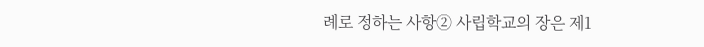례로 정하는 사항② 사립학교의 장은 제1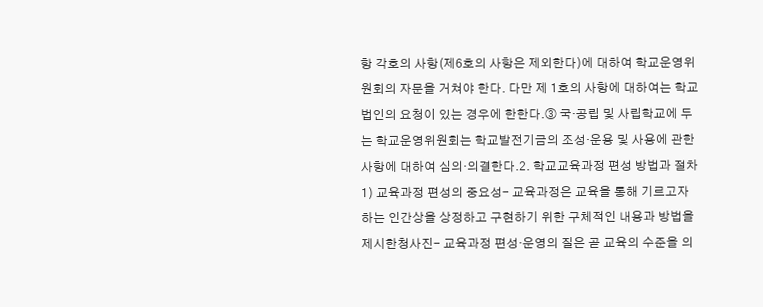항 각호의 사항(제6호의 사항은 제외한다)에 대하여 학교운영위원회의 자문을 거쳐야 한다. 다만 제 1호의 사항에 대하여는 학교법인의 요청이 있는 경우에 한한다.③ 국·공립 및 사립학교에 두는 학교운영위원회는 학교발전기금의 조성·운용 및 사용에 관한 사항에 대하여 심의·의결한다.2. 학교교육과정 편성 방법과 절차1) 교육과정 편성의 중요성- 교육과정은 교육을 통해 기르고자 하는 인간상을 상정하고 구현하기 위한 구체적인 내용과 방법을 제시한청사진- 교육과정 편성·운영의 질은 곧 교육의 수준을 의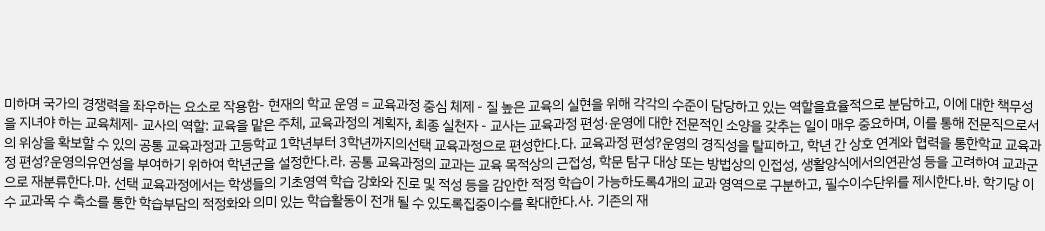미하며 국가의 경쟁력을 좌우하는 요소로 작용함- 현재의 학교 운영 = 교육과정 중심 체제 - 질 높은 교육의 실현을 위해 각각의 수준이 담당하고 있는 역할을효율적으로 분담하고, 이에 대한 책무성을 지녀야 하는 교육체제- 교사의 역할: 교육을 맡은 주체, 교육과정의 계획자, 최종 실천자 - 교사는 교육과정 편성·운영에 대한 전문적인 소양을 갖추는 일이 매우 중요하며, 이를 통해 전문직으로서의 위상을 확보할 수 있의 공통 교육과정과 고등학교 1학년부터 3학년까지의선택 교육과정으로 편성한다.다. 교육과정 편성?운영의 경직성을 탈피하고, 학년 간 상호 연계와 협력을 통한학교 교육과정 편성?운영의유연성을 부여하기 위하여 학년군을 설정한다.라. 공통 교육과정의 교과는 교육 목적상의 근접성, 학문 탐구 대상 또는 방법상의 인접성, 생활양식에서의연관성 등을 고려하여 교과군으로 재분류한다.마. 선택 교육과정에서는 학생들의 기초영역 학습 강화와 진로 및 적성 등을 감안한 적정 학습이 가능하도록4개의 교과 영역으로 구분하고, 필수이수단위를 제시한다.바. 학기당 이수 교과목 수 축소를 통한 학습부담의 적정화와 의미 있는 학습활동이 전개 될 수 있도록집중이수를 확대한다.사. 기존의 재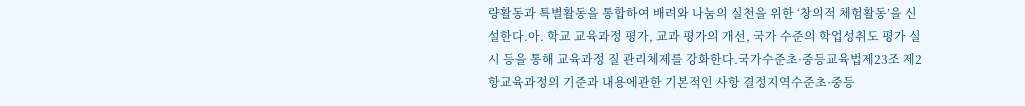량활동과 특별활동을 통합하여 배려와 나눔의 실천을 위한 ‘창의적 체험활동’을 신설한다.아. 학교 교육과정 평가, 교과 평가의 개선, 국가 수준의 학업성취도 평가 실시 등을 통해 교육과정 질 관리체제를 강화한다.국가수준초·중등교육법제23조 제2항교육과정의 기준과 내용에관한 기본적인 사항 결정지역수준초·중등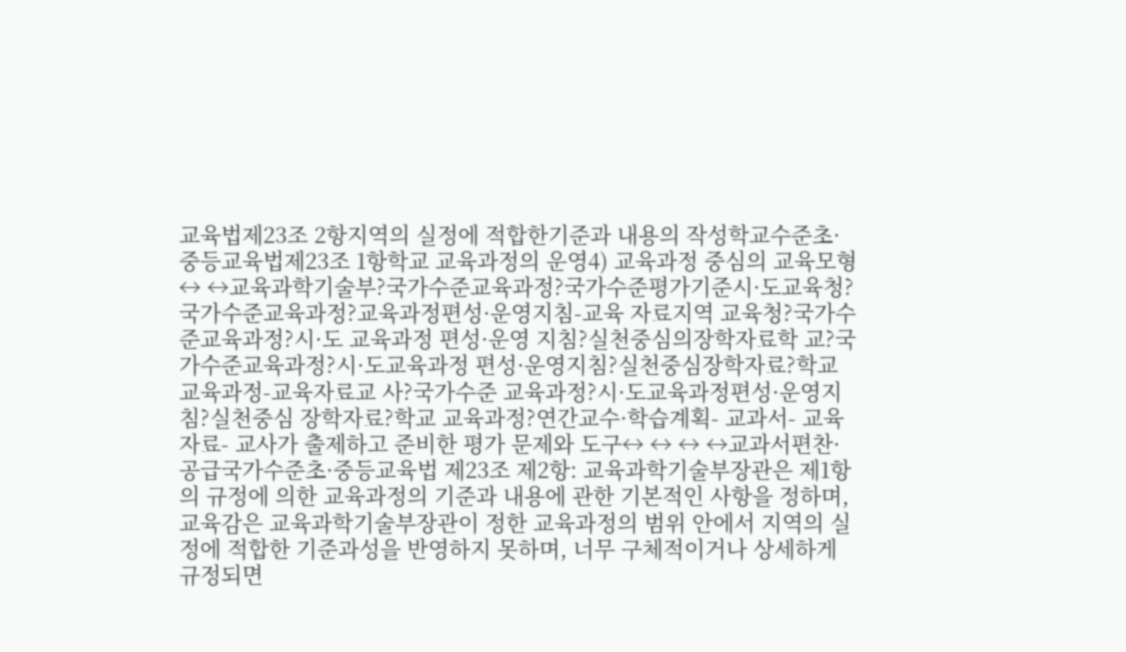교육법제23조 2항지역의 실정에 적합한기준과 내용의 작성학교수준초·중등교육법제23조 1항학교 교육과정의 운영4) 교육과정 중심의 교육모형↔ ↔교육과학기술부?국가수준교육과정?국가수준평가기준시·도교육청?국가수준교육과정?교육과정편성·운영지침-교육 자료지역 교육청?국가수준교육과정?시·도 교육과정 편성·운영 지침?실천중심의장학자료학 교?국가수준교육과정?시·도교육과정 편성·운영지침?실천중심장학자료?학교 교육과정-교육자료교 사?국가수준 교육과정?시·도교육과정편성·운영지침?실천중심 장학자료?학교 교육과정?연간교수·학습계획- 교과서- 교육자료- 교사가 출제하고 준비한 평가 문제와 도구↔ ↔ ↔ ↔교과서편찬·공급국가수준초·중등교육법 제23조 제2항: 교육과학기술부장관은 제1항의 규정에 의한 교육과정의 기준과 내용에 관한 기본적인 사항을 정하며, 교육감은 교육과학기술부장관이 정한 교육과정의 범위 안에서 지역의 실정에 적합한 기준과성을 반영하지 못하며, 너무 구체적이거나 상세하게 규정되면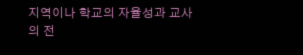지역이나 학교의 자율성과 교사의 전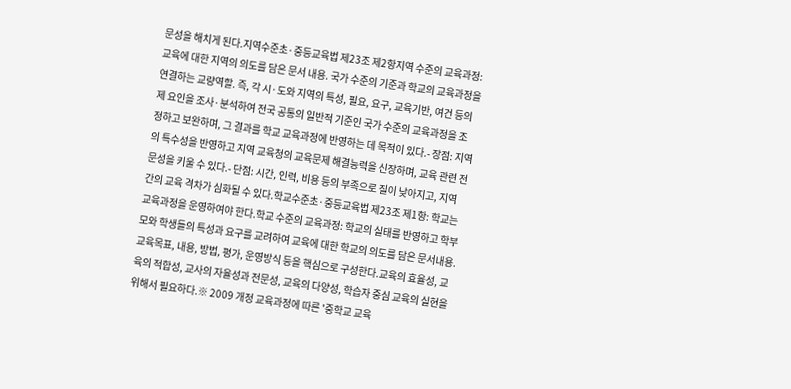문성을 해치게 된다.지역수준초·중등교육법 제23조 제2항지역 수준의 교육과정: 교육에 대한 지역의 의도를 담은 문서 내용. 국가 수준의 기준과 학교의 교육과정을 연결하는 교량역할. 즉, 각 시·도와 지역의 특성, 필요, 요구, 교육기반, 여건 등의 제 요인을 조사·분석하여 전국 공통의 일반적 기준인 국가 수준의 교육과정을 조정하고 보완하며, 그 결과를 학교 교육과정에 반영하는 데 목적이 있다.- 장점: 지역의 특수성을 반영하고 지역 교육청의 교육문제 해결능력을 신장하며, 교육 관련 전문성을 키울 수 있다.- 단점: 시간, 인력, 비용 등의 부족으로 질이 낮아지고, 지역 간의 교육 격차가 심화될 수 있다.학교수준초·중등교육법 제23조 제1항: 학교는 교육과정을 운영하여야 한다.학교 수준의 교육과정: 학교의 실태를 반영하고 학부모와 학생들의 특성과 요구를 교려하여 교육에 대한 학교의 의도를 담은 문서내용. 교육목표, 내용, 방법, 평가, 운영방식 등을 핵심으로 구성한다.교육의 효율성, 교육의 적합성, 교사의 자율성과 전문성, 교육의 다양성, 학습자 중심 교육의 실현을 위해서 필요하다.※ 2009 개정 교육과정에 따른 '중학교 교육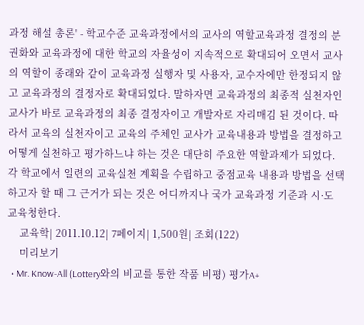과정 해설 총론' - 학교수준 교육과정에서의 교사의 역할교육과정 결정의 분권화와 교육과정에 대한 학교의 자율성이 지속적으로 확대되어 오면서 교사의 역할이 종래와 같이 교육과정 실행자 및 사용자, 교수자에만 한정되지 않고 교육과정의 결정자로 확대되었다. 말하자면 교육과정의 최종적 실천자인 교사가 바로 교육과정의 최종 결정자이고 개발자로 자리매김 된 것이다. 따라서 교육의 실천자이고 교육의 주체인 교사가 교육내용과 방법을 결정하고 어떻게 실천하고 평가하느냐 하는 것은 대단히 주요한 역할과제가 되었다. 각 학교에서 일련의 교육실천 계획을 수립하고 중점교육 내용과 방법을 선택하고자 할 때 그 근거가 되는 것은 어디까지나 국가 교육과정 기준과 시·도 교육청한다.
    교육학| 2011.10.12| 7페이지| 1,500원| 조회(122)
    미리보기
  • Mr. Know-All (Lottery와의 비교를 통한 작품 비평) 평가A+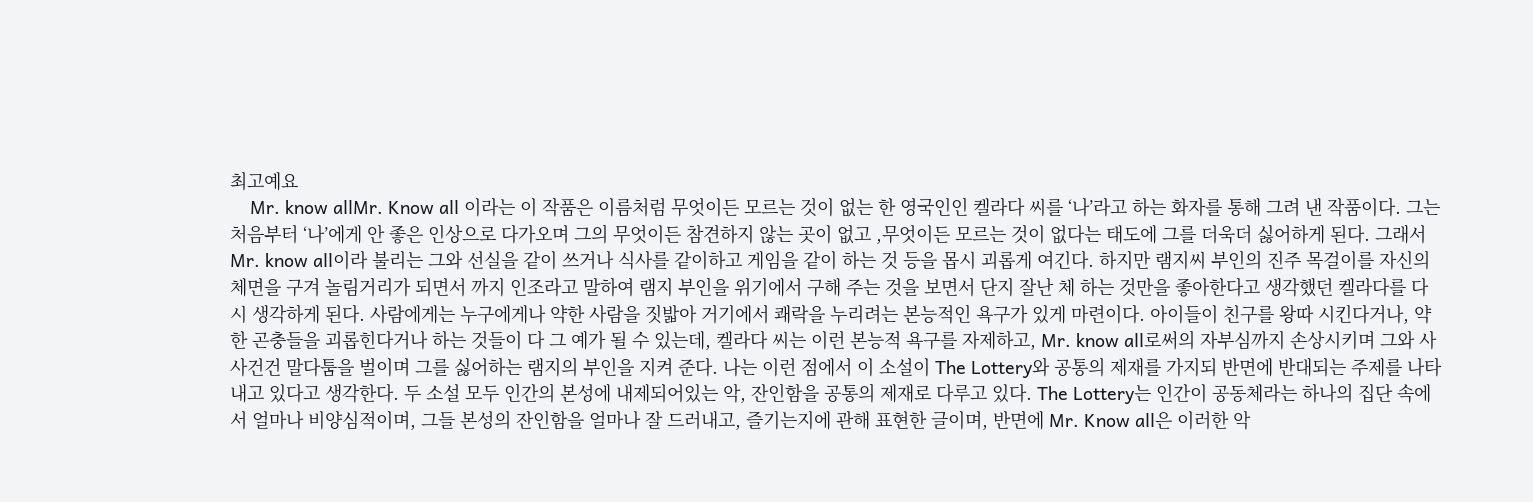최고예요
    Mr. know allMr. Know all 이라는 이 작품은 이름처럼 무엇이든 모르는 것이 없는 한 영국인인 켈라다 씨를 ‘나’라고 하는 화자를 통해 그려 낸 작품이다. 그는 처음부터 ‘나’에게 안 좋은 인상으로 다가오며 그의 무엇이든 참견하지 않는 곳이 없고 ,무엇이든 모르는 것이 없다는 태도에 그를 더욱더 싫어하게 된다. 그래서 Mr. know all이라 불리는 그와 선실을 같이 쓰거나 식사를 같이하고 게임을 같이 하는 것 등을 몹시 괴롭게 여긴다. 하지만 램지씨 부인의 진주 목걸이를 자신의 체면을 구겨 놀림거리가 되면서 까지 인조라고 말하여 램지 부인을 위기에서 구해 주는 것을 보면서 단지 잘난 체 하는 것만을 좋아한다고 생각했던 켈라다를 다시 생각하게 된다. 사람에게는 누구에게나 약한 사람을 짓밟아 거기에서 쾌락을 누리려는 본능적인 욕구가 있게 마련이다. 아이들이 친구를 왕따 시킨다거나, 약한 곤충들을 괴롭힌다거나 하는 것들이 다 그 예가 될 수 있는데, 켈라다 씨는 이런 본능적 욕구를 자제하고, Mr. know all로써의 자부심까지 손상시키며 그와 사사건건 말다툼을 벌이며 그를 싫어하는 램지의 부인을 지켜 준다. 나는 이런 점에서 이 소설이 The Lottery와 공통의 제재를 가지되 반면에 반대되는 주제를 나타내고 있다고 생각한다. 두 소설 모두 인간의 본성에 내제되어있는 악, 잔인함을 공통의 제재로 다루고 있다. The Lottery는 인간이 공동체라는 하나의 집단 속에서 얼마나 비양심적이며, 그들 본성의 잔인함을 얼마나 잘 드러내고, 즐기는지에 관해 표현한 글이며, 반면에 Mr. Know all은 이러한 악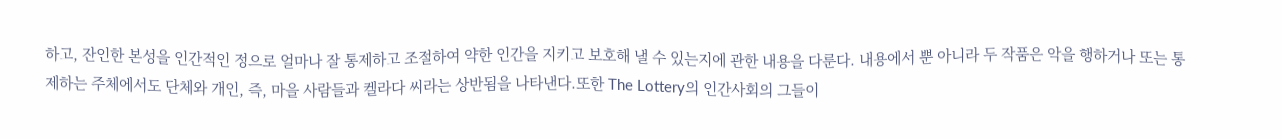하고, 잔인한 본성을 인간적인 정으로 얼마나 잘 통제하고 조절하여 약한 인간을 지키고 보호해 낼 수 있는지에 관한 내용을 다룬다. 내용에서 뿐 아니라 두 작품은 악을 행하거나 또는 통제하는 주체에서도 단체와 개인, 즉, 마을 사람들과 켈라다 씨라는 상반됨을 나타낸다.또한 The Lottery의 인간사회의 그들이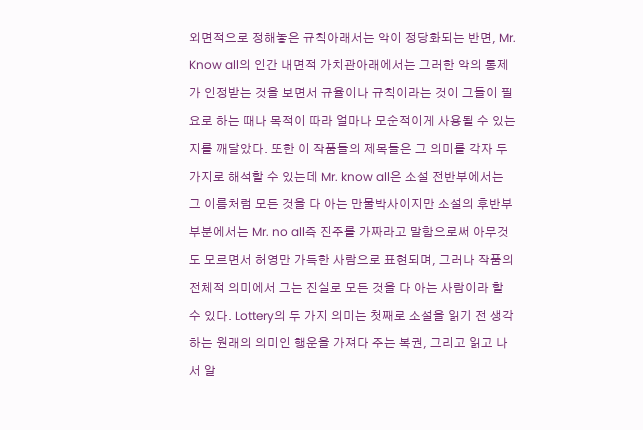외면적으로 정해놓은 규칙아래서는 악이 정당화되는 반면, Mr. Know all의 인간 내면적 가치관아래에서는 그러한 악의 통제가 인정받는 것을 보면서 규율이나 규칙이라는 것이 그들이 필요로 하는 때나 목적이 따라 얼마나 모순적이게 사용될 수 있는지를 깨달았다. 또한 이 작품들의 제목들은 그 의미를 각자 두 가지로 해석할 수 있는데 Mr. know all은 소설 전반부에서는 그 이름처럼 모든 것을 다 아는 만물박사이지만 소설의 후반부 부분에서는 Mr. no all즉 진주를 가짜라고 말함으로써 아무것도 모르면서 허영만 가득한 사람으로 표현되며, 그러나 작품의 전체적 의미에서 그는 진실로 모든 것을 다 아는 사람이라 할 수 있다. Lottery의 두 가지 의미는 첫째로 소설을 읽기 전 생각하는 원래의 의미인 행운을 가져다 주는 복권, 그리고 읽고 나서 알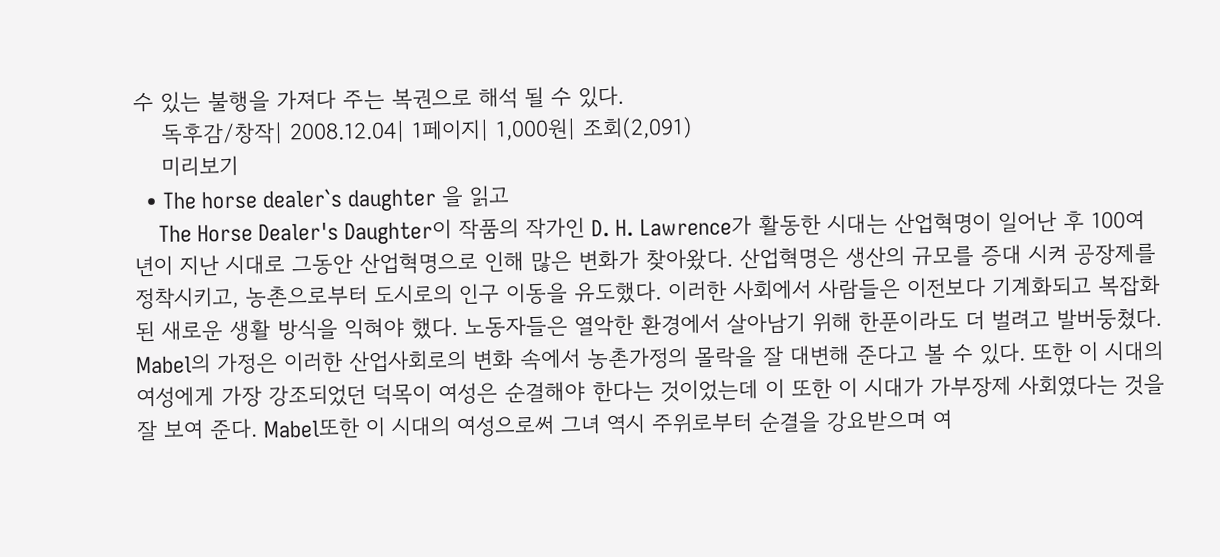수 있는 불행을 가져다 주는 복권으로 해석 될 수 있다.
    독후감/창작| 2008.12.04| 1페이지| 1,000원| 조회(2,091)
    미리보기
  • The horse dealer`s daughter 을 읽고
    The Horse Dealer's Daughter이 작품의 작가인 D. H. Lawrence가 활동한 시대는 산업혁명이 일어난 후 100여 년이 지난 시대로 그동안 산업혁명으로 인해 많은 변화가 찾아왔다. 산업혁명은 생산의 규모를 증대 시켜 공장제를 정착시키고, 농촌으로부터 도시로의 인구 이동을 유도했다. 이러한 사회에서 사람들은 이전보다 기계화되고 복잡화된 새로운 생활 방식을 익혀야 했다. 노동자들은 열악한 환경에서 살아남기 위해 한푼이라도 더 벌려고 발버둥쳤다. Mabel의 가정은 이러한 산업사회로의 변화 속에서 농촌가정의 몰락을 잘 대변해 준다고 볼 수 있다. 또한 이 시대의 여성에게 가장 강조되었던 덕목이 여성은 순결해야 한다는 것이었는데 이 또한 이 시대가 가부장제 사회였다는 것을 잘 보여 준다. Mabel또한 이 시대의 여성으로써 그녀 역시 주위로부터 순결을 강요받으며 여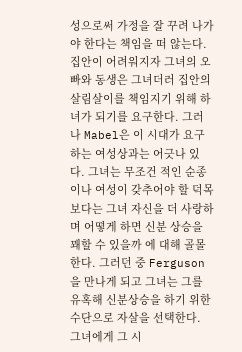성으로써 가정을 잘 꾸려 나가야 한다는 책임을 떠 않는다. 집안이 어려워지자 그녀의 오빠와 동생은 그녀더러 집안의 살림살이를 책임지기 위해 하녀가 되기를 요구한다. 그러나 Mabel은 이 시대가 요구하는 여성상과는 어긋나 있다. 그녀는 무조건 적인 순종이나 여성이 갖추어야 할 덕목보다는 그녀 자신을 더 사랑하며 어떻게 하면 신분 상승을 꽤할 수 있을까 에 대해 골몰한다. 그러던 중 Ferguson을 만나게 되고 그녀는 그를 유혹해 신분상승을 하기 위한 수단으로 자살을 선택한다. 그녀에게 그 시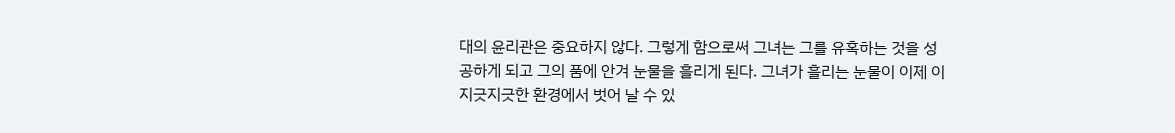대의 윤리관은 중요하지 않다. 그렇게 함으로써 그녀는 그를 유혹하는 것을 성공하게 되고 그의 품에 안겨 눈물을 흘리게 된다. 그녀가 흘리는 눈물이 이제 이 지긋지긋한 환경에서 벗어 날 수 있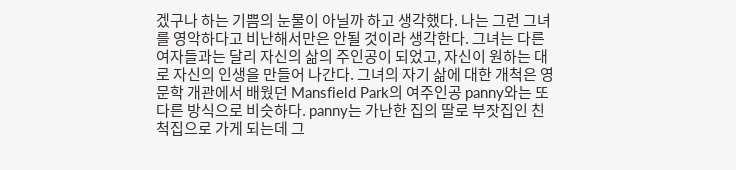겠구나 하는 기쁨의 눈물이 아닐까 하고 생각했다. 나는 그런 그녀를 영악하다고 비난해서만은 안될 것이라 생각한다. 그녀는 다른 여자들과는 달리 자신의 삶의 주인공이 되었고, 자신이 원하는 대로 자신의 인생을 만들어 나간다. 그녀의 자기 삶에 대한 개척은 영문학 개관에서 배웠던 Mansfield Park의 여주인공 panny와는 또 다른 방식으로 비슷하다. panny는 가난한 집의 딸로 부잣집인 친척집으로 가게 되는데 그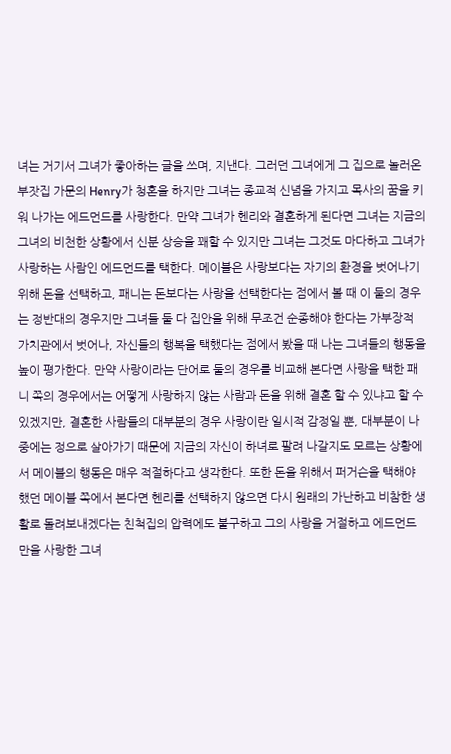녀는 거기서 그녀가 좋아하는 글을 쓰며, 지낸다. 그러던 그녀에게 그 집으로 놀러온 부잣집 가문의 Henry가 청혼을 하지만 그녀는 종교적 신념을 가지고 목사의 꿈을 키워 나가는 에드먼드를 사랑한다. 만약 그녀가 헨리와 결혼하게 된다면 그녀는 지금의 그녀의 비천한 상황에서 신분 상승을 꽤할 수 있지만 그녀는 그것도 마다하고 그녀가 사랑하는 사람인 에드먼드를 택한다. 메이블은 사랑보다는 자기의 환경을 벗어나기 위해 돈을 선택하고, 패니는 돈보다는 사랑을 선택한다는 점에서 볼 때 이 둘의 경우는 정반대의 경우지만 그녀들 둘 다 집안을 위해 무조건 순종해야 한다는 가부장적 가치관에서 벗어나, 자신들의 행복을 택했다는 점에서 봤을 때 나는 그녀들의 행동을 높이 평가한다. 만약 사랑이라는 단어로 둘의 경우를 비교해 본다면 사랑을 택한 패니 쪽의 경우에서는 어떻게 사랑하지 않는 사람과 돈을 위해 결혼 할 수 있냐고 할 수 있겠지만, 결혼한 사람들의 대부분의 경우 사랑이란 일시적 감정일 뿐, 대부분이 나중에는 정으로 살아가기 때문에 지금의 자신이 하녀로 팔려 나갈지도 모르는 상황에서 메이블의 행동은 매우 적절하다고 생각한다. 또한 돈을 위해서 퍼거슨을 택해야 했던 메이블 쪽에서 본다면 헨리를 선택하지 않으면 다시 원래의 가난하고 비참한 생활로 돌려보내겠다는 친척집의 압력에도 불구하고 그의 사랑을 거절하고 에드먼드만을 사랑한 그녀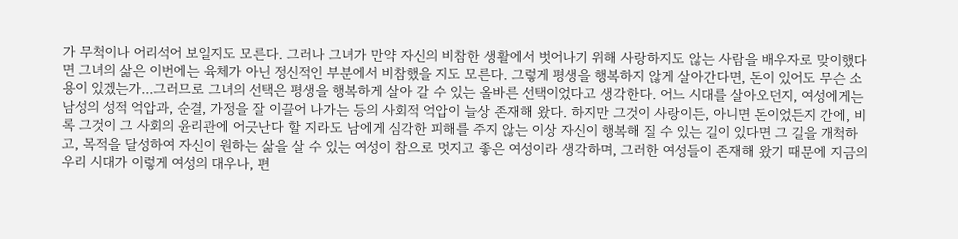가 무척이나 어리석어 보일지도 모른다. 그러나 그녀가 만약 자신의 비참한 생활에서 벗어나기 위해 사랑하지도 않는 사람을 배우자로 맞이했다면 그녀의 삶은 이번에는 육체가 아닌 정신적인 부분에서 비참했을 지도 모른다. 그렇게 평생을 행복하지 않게 살아간다면, 돈이 있어도 무슨 소용이 있겠는가...그러므로 그녀의 선택은 평생을 행복하게 살아 갈 수 있는 올바른 선택이었다고 생각한다. 어느 시대를 살아오던지, 여성에게는 남성의 성적 억압과, 순결, 가정을 잘 이끌어 나가는 등의 사회적 억압이 늘상 존재해 왔다. 하지만 그것이 사랑이든, 아니면 돈이었든지 간에, 비록 그것이 그 사회의 윤리관에 어긋난다 할 지라도 남에게 심각한 피해를 주지 않는 이상 자신이 행복해 질 수 있는 길이 있다면 그 길을 개척하고, 목적을 달성하여 자신이 원하는 삶을 살 수 있는 여성이 참으로 멋지고 좋은 여성이라 생각하며, 그러한 여성들이 존재해 왔기 때문에 지금의 우리 시대가 이렇게 여성의 대우나, 편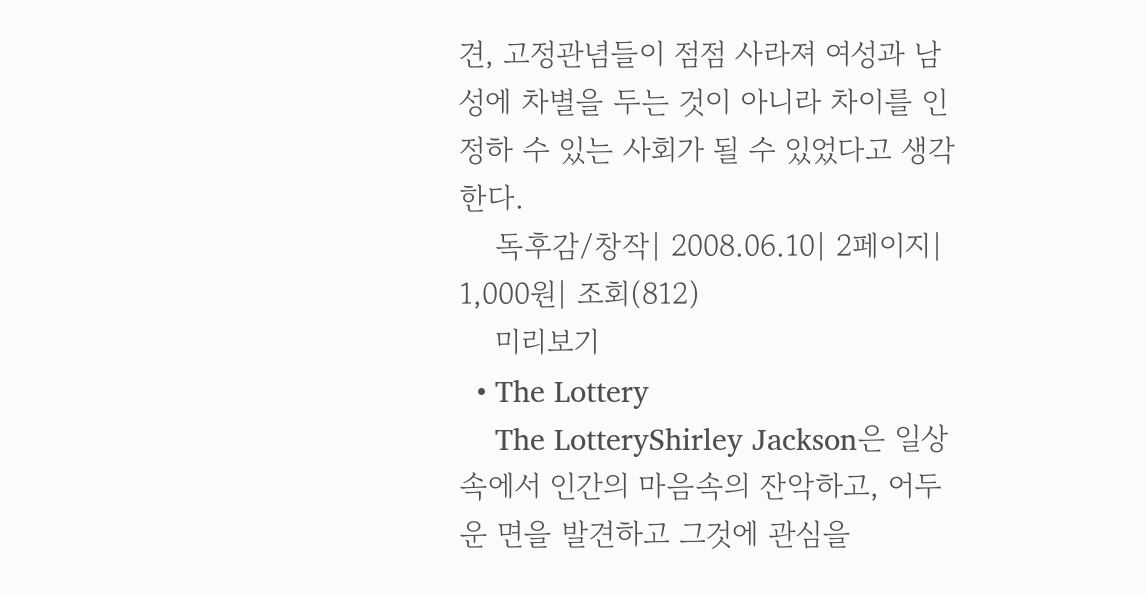견, 고정관념들이 점점 사라져 여성과 남성에 차별을 두는 것이 아니라 차이를 인정하 수 있는 사회가 될 수 있었다고 생각한다.
    독후감/창작| 2008.06.10| 2페이지| 1,000원| 조회(812)
    미리보기
  • The Lottery
    The LotteryShirley Jackson은 일상 속에서 인간의 마음속의 잔악하고, 어두운 면을 발견하고 그것에 관심을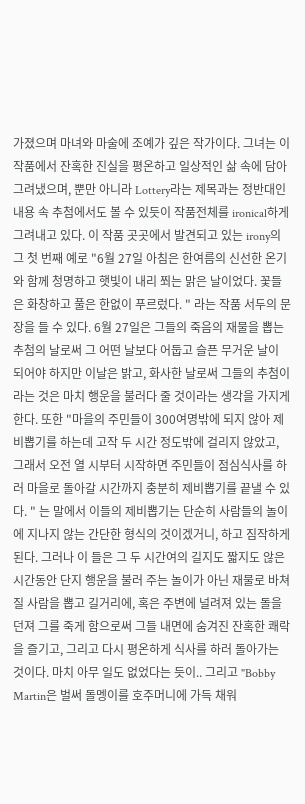가졌으며 마녀와 마술에 조예가 깊은 작가이다. 그녀는 이 작품에서 잔혹한 진실을 평온하고 일상적인 삶 속에 담아 그려냈으며, 뿐만 아니라 Lottery라는 제목과는 정반대인 내용 속 추첨에서도 볼 수 있듯이 작품전체를 ironical하게 그려내고 있다. 이 작품 곳곳에서 발견되고 있는 irony의 그 첫 번째 예로 "6월 27일 아침은 한여름의 신선한 온기와 함께 청명하고 햇빛이 내리 쬐는 맑은 날이었다. 꽃들은 화창하고 풀은 한없이 푸르렀다. " 라는 작품 서두의 문장을 들 수 있다. 6월 27일은 그들의 죽음의 재물을 뽑는 추첨의 날로써 그 어떤 날보다 어둡고 슬픈 무거운 날이 되어야 하지만 이날은 밝고, 화사한 날로써 그들의 추첨이라는 것은 마치 행운을 불러다 줄 것이라는 생각을 가지게 한다. 또한 "마을의 주민들이 300여명밖에 되지 않아 제비뽑기를 하는데 고작 두 시간 정도밖에 걸리지 않았고, 그래서 오전 열 시부터 시작하면 주민들이 점심식사를 하러 마을로 돌아갈 시간까지 충분히 제비뽑기를 끝낼 수 있다. " 는 말에서 이들의 제비뽑기는 단순히 사람들의 놀이에 지나지 않는 간단한 형식의 것이겠거니, 하고 짐작하게 된다. 그러나 이 들은 그 두 시간여의 길지도 짧지도 않은 시간동안 단지 행운을 불러 주는 놀이가 아닌 재물로 바쳐질 사람을 뽑고 길거리에, 혹은 주변에 널려져 있는 돌을 던져 그를 죽게 함으로써 그들 내면에 숨겨진 잔혹한 쾌락을 즐기고, 그리고 다시 평온하게 식사를 하러 돌아가는 것이다. 마치 아무 일도 없었다는 듯이.. 그리고 "Bobby Martin은 벌써 돌멩이를 호주머니에 가득 채워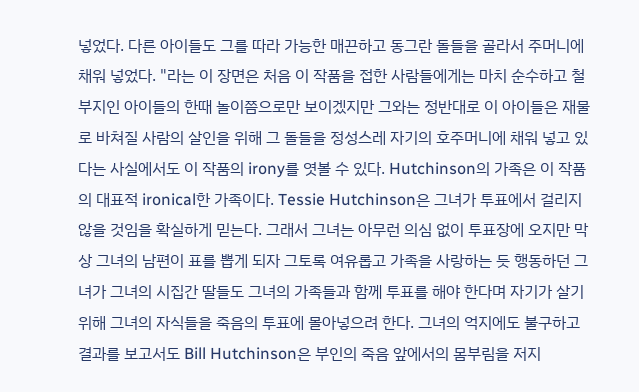넣었다. 다른 아이들도 그를 따라 가능한 매끈하고 동그란 돌들을 골라서 주머니에 채워 넣었다. "라는 이 장면은 처음 이 작품을 접한 사람들에게는 마치 순수하고 철부지인 아이들의 한때 놀이쯤으로만 보이겠지만 그와는 정반대로 이 아이들은 재물로 바쳐질 사람의 살인을 위해 그 돌들을 정성스레 자기의 호주머니에 채워 넣고 있다는 사실에서도 이 작품의 irony를 엿볼 수 있다. Hutchinson의 가족은 이 작품의 대표적 ironical한 가족이다. Tessie Hutchinson은 그녀가 투표에서 걸리지 않을 것임을 확실하게 믿는다. 그래서 그녀는 아무런 의심 없이 투표장에 오지만 막상 그녀의 남편이 표를 뽑게 되자 그토록 여유롭고 가족을 사랑하는 듯 행동하던 그녀가 그녀의 시집간 딸들도 그녀의 가족들과 함께 투표를 해야 한다며 자기가 살기 위해 그녀의 자식들을 죽음의 투표에 몰아넣으려 한다. 그녀의 억지에도 불구하고 결과를 보고서도 Bill Hutchinson은 부인의 죽음 앞에서의 몸부림을 저지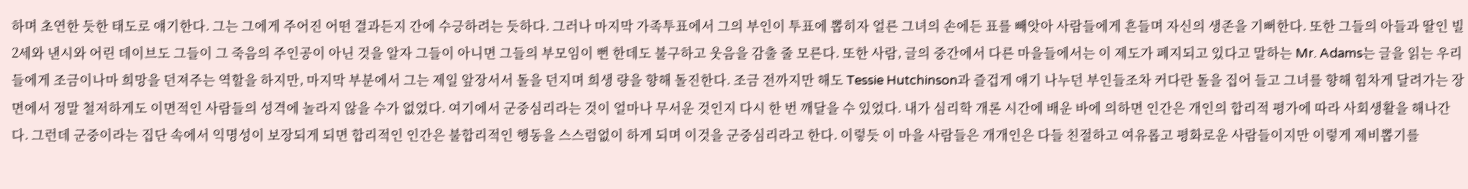하며 초연한 듯한 태도로 얘기한다. 그는 그에게 주어진 어떤 결과든지 간에 수긍하려는 듯하다. 그러나 마지막 가족투표에서 그의 부인이 투표에 뽑히자 얼른 그녀의 손에든 표를 빼앗아 사람들에게 흔들며 자신의 생존을 기뻐한다. 또한 그들의 아들과 딸인 빌2세와 낸시와 어린 데이브도 그들이 그 죽음의 주인공이 아닌 것을 알자 그들이 아니면 그들의 부모임이 뻔 한데도 불구하고 웃음을 감출 줄 모른다. 또한 사람, 글의 중간에서 다른 마을들에서는 이 제도가 폐지되고 있다고 말하는 Mr. Adams는 글을 읽는 우리들에게 조금이나마 희망을 던져주는 역할을 하지만, 마지막 부분에서 그는 제일 앞장서서 돌을 던지며 희생 량을 향해 돌진한다. 조금 전까지만 해도 Tessie Hutchinson과 즐겁게 얘기 나누던 부인들조차 커다란 돌을 집어 들고 그녀를 향해 힘차게 달려가는 장면에서 정말 철저하게도 이면적인 사람들의 성격에 놀라지 않을 수가 없었다. 여기에서 군중심리라는 것이 얼마나 무서운 것인지 다시 한 번 깨달을 수 있었다. 내가 심리학 개론 시간에 배운 바에 의하면 인간은 개인의 합리적 평가에 따라 사회생활을 해나간다. 그런데 군중이라는 집단 속에서 익명성이 보장되게 되면 합리적인 인간은 불합리적인 행동을 스스럼없이 하게 되며 이것을 군중심리라고 한다. 이렇듯 이 마을 사람들은 개개인은 다들 친절하고 여유롭고 평화로운 사람들이지만 이렇게 제비뽑기를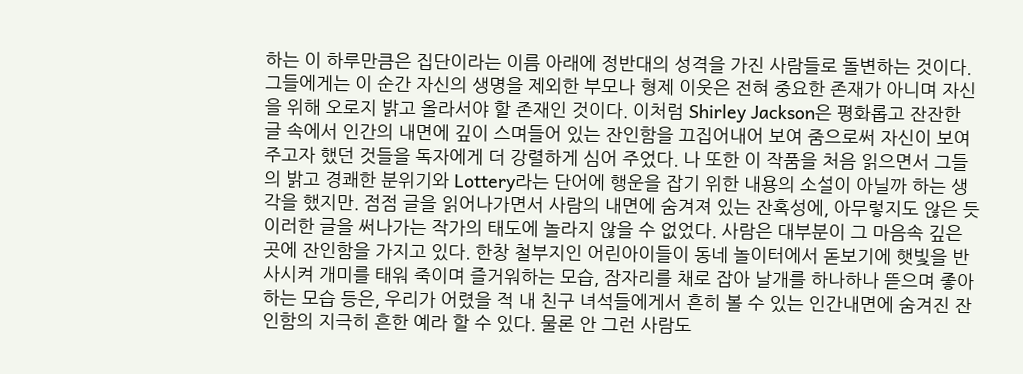하는 이 하루만큼은 집단이라는 이름 아래에 정반대의 성격을 가진 사람들로 돌변하는 것이다. 그들에게는 이 순간 자신의 생명을 제외한 부모나 형제 이웃은 전혀 중요한 존재가 아니며 자신을 위해 오로지 밝고 올라서야 할 존재인 것이다. 이처럼 Shirley Jackson은 평화롭고 잔잔한 글 속에서 인간의 내면에 깊이 스며들어 있는 잔인함을 끄집어내어 보여 줌으로써 자신이 보여 주고자 했던 것들을 독자에게 더 강렬하게 심어 주었다. 나 또한 이 작품을 처음 읽으면서 그들의 밝고 경쾌한 분위기와 Lottery라는 단어에 행운을 잡기 위한 내용의 소설이 아닐까 하는 생각을 했지만. 점점 글을 읽어나가면서 사람의 내면에 숨겨져 있는 잔혹성에, 아무렇지도 않은 듯 이러한 글을 써나가는 작가의 태도에 놀라지 않을 수 없었다. 사람은 대부분이 그 마음속 깊은 곳에 잔인함을 가지고 있다. 한창 철부지인 어린아이들이 동네 놀이터에서 돋보기에 햇빛을 반사시켜 개미를 태워 죽이며 즐거워하는 모습, 잠자리를 채로 잡아 날개를 하나하나 뜯으며 좋아하는 모습 등은, 우리가 어렸을 적 내 친구 녀석들에게서 흔히 볼 수 있는 인간내면에 숨겨진 잔인함의 지극히 흔한 예라 할 수 있다. 물론 안 그런 사람도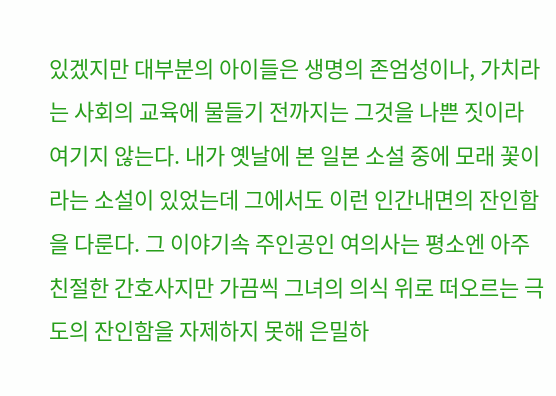있겠지만 대부분의 아이들은 생명의 존엄성이나, 가치라는 사회의 교육에 물들기 전까지는 그것을 나쁜 짓이라 여기지 않는다. 내가 옛날에 본 일본 소설 중에 모래 꽃이라는 소설이 있었는데 그에서도 이런 인간내면의 잔인함을 다룬다. 그 이야기속 주인공인 여의사는 평소엔 아주 친절한 간호사지만 가끔씩 그녀의 의식 위로 떠오르는 극도의 잔인함을 자제하지 못해 은밀하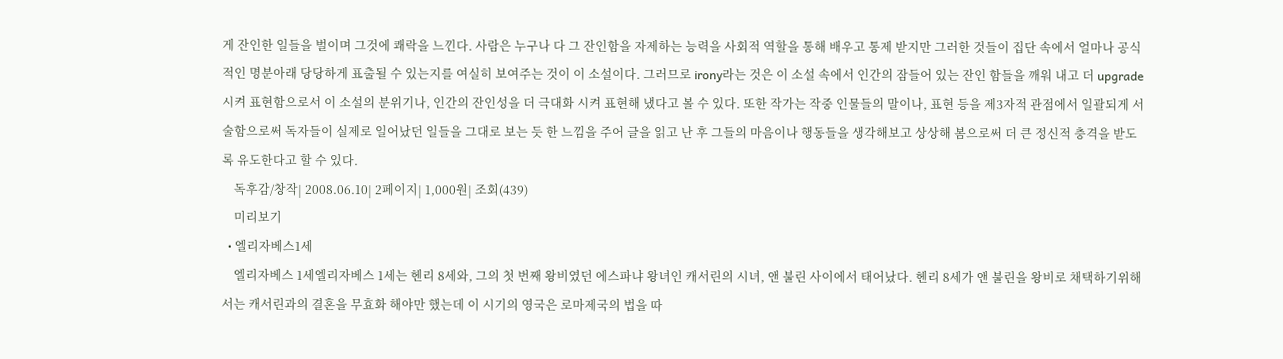게 잔인한 일들을 벌이며 그것에 쾌락을 느낀다. 사람은 누구나 다 그 잔인함을 자제하는 능력을 사회적 역할을 통해 배우고 통제 받지만 그러한 것들이 집단 속에서 얼마나 공식적인 명분아래 당당하게 표출될 수 있는지를 여실히 보여주는 것이 이 소설이다. 그러므로 irony라는 것은 이 소설 속에서 인간의 잠들어 있는 잔인 함들을 깨워 내고 더 upgrade시켜 표현함으로서 이 소설의 분위기나, 인간의 잔인성을 더 극대화 시켜 표현해 냈다고 볼 수 있다. 또한 작가는 작중 인물들의 말이나, 표현 등을 제3자적 관점에서 일괄되게 서술함으로써 독자들이 실제로 일어났던 일들을 그대로 보는 듯 한 느낌을 주어 글을 읽고 난 후 그들의 마음이나 행동들을 생각해보고 상상해 봄으로써 더 큰 정신적 충격을 받도록 유도한다고 할 수 있다.
    독후감/창작| 2008.06.10| 2페이지| 1,000원| 조회(439)
    미리보기
  • 엘리자베스1세
    엘리자베스 1세엘리자베스 1세는 헨리 8세와, 그의 첫 번째 왕비였던 에스파냐 왕녀인 캐서린의 시녀, 앤 불린 사이에서 태어났다. 헨리 8세가 앤 불린을 왕비로 채택하기위해서는 캐서린과의 결혼을 무효화 해야만 했는데 이 시기의 영국은 로마제국의 법을 따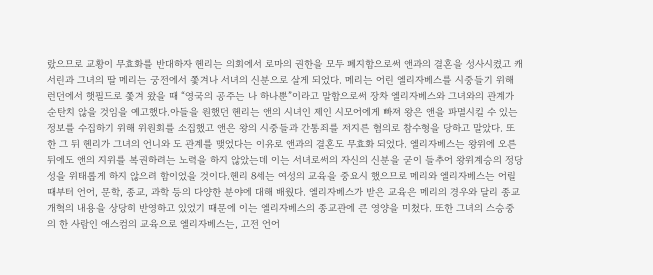랐으므로 교황이 무효화를 반대하자 헨리는 의회에서 로마의 권한을 모두 폐지함으로써 앤과의 결혼을 성사시켰고 캐서린과 그녀의 딸 메리는 궁전에서 쫓겨나 서녀의 신분으로 살게 되었다. 메리는 어린 엘리자베스를 시중들기 위해 런던에서 햇필드로 쫓겨 왔을 때 “영국의 공주는 나 하나뿐”이라고 말함으로써 장차 엘리자베스와 그녀와의 관계가 순탄치 않을 것임을 예고했다.아들을 원했던 헨리는 앤의 시녀인 제인 시모어에게 빠져 왕은 앤을 파멸시킬 수 있는 정보를 수집하기 위해 위원회를 소집했고 앤은 왕의 시중들과 간통죄를 저지른 혐의로 참수형을 당하고 말았다. 또한 그 뒤 헨리가 그녀의 언니와 도 관계를 맺었다는 이유로 앤과의 결혼도 무효화 되었다. 엘리자베스는 왕위에 오른 뒤에도 앤의 지위를 복권하려는 노력을 하지 않았는데 이는 서녀로써의 자신의 신분을 굳이 들추어 왕위계승의 정당성을 위태롭게 하지 않으려 함이었을 것이다.헨리 8세는 여성의 교육을 중요시 했으므로 메리와 엘리자베스는 어릴 때부터 언어, 문학, 종교, 과학 등의 다양한 분야에 대해 배웠다. 엘리자베스가 받은 교육은 메리의 경우와 달리 종교개혁의 내용을 상당히 반영하고 있었기 때문에 이는 엘리자베스의 종교관에 큰 영양을 미쳤다. 또한 그녀의 스승중의 한 사람인 애스컴의 교육으로 엘리자베스는, 고전 언어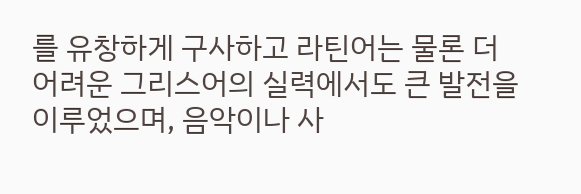를 유창하게 구사하고 라틴어는 물론 더 어려운 그리스어의 실력에서도 큰 발전을 이루었으며, 음악이나 사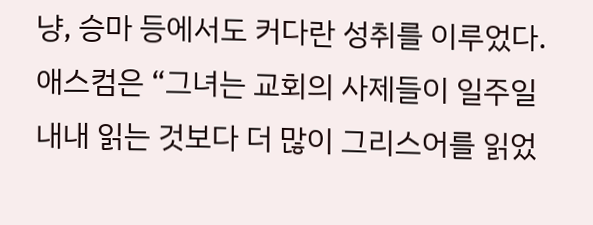냥, 승마 등에서도 커다란 성취를 이루었다. 애스컴은 “그녀는 교회의 사제들이 일주일 내내 읽는 것보다 더 많이 그리스어를 읽었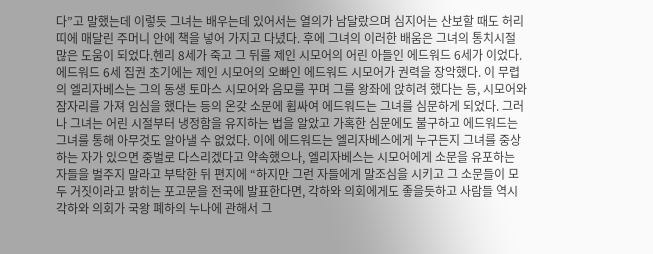다”고 말했는데 이렇듯 그녀는 배우는데 있어서는 열의가 남달랐으며 심지어는 산보할 때도 허리띠에 매달린 주머니 안에 책을 넣어 가지고 다녔다. 후에 그녀의 이러한 배움은 그녀의 통치시절 많은 도움이 되었다.헨리 8세가 죽고 그 뒤를 제인 시모어의 어린 아들인 에드워드 6세가 이었다. 에드워드 6세 집권 초기에는 제인 시모어의 오빠인 에드워드 시모어가 권력을 장악했다. 이 무렵의 엘리자베스는 그의 동생 토마스 시모어와 음모를 꾸며 그를 왕좌에 앉히려 했다는 등, 시모어와 잠자리를 가져 임심을 했다는 등의 온갖 소문에 휩싸여 에드워드는 그녀를 심문하게 되었다. 그러나 그녀는 어린 시절부터 냉정함을 유지하는 법을 알았고 가혹한 심문에도 불구하고 에드워드는 그녀를 통해 아무것도 알아낼 수 없었다. 이에 에드워드는 엘리자베스에게 누구든지 그녀를 중상하는 자가 있으면 중벌로 다스리겠다고 약속했으나, 엘리자베스는 시모어에게 소문을 유포하는 자들을 벌주지 말라고 부탁한 뒤 편지에 “하지만 그런 자들에게 말조심을 시키고 그 소문들이 모두 거짓이라고 밝히는 포고문을 전국에 발표한다면, 각하와 의회에게도 좋을듯하고 사람들 역시 각하와 의회가 국왕 폐하의 누나에 관해서 그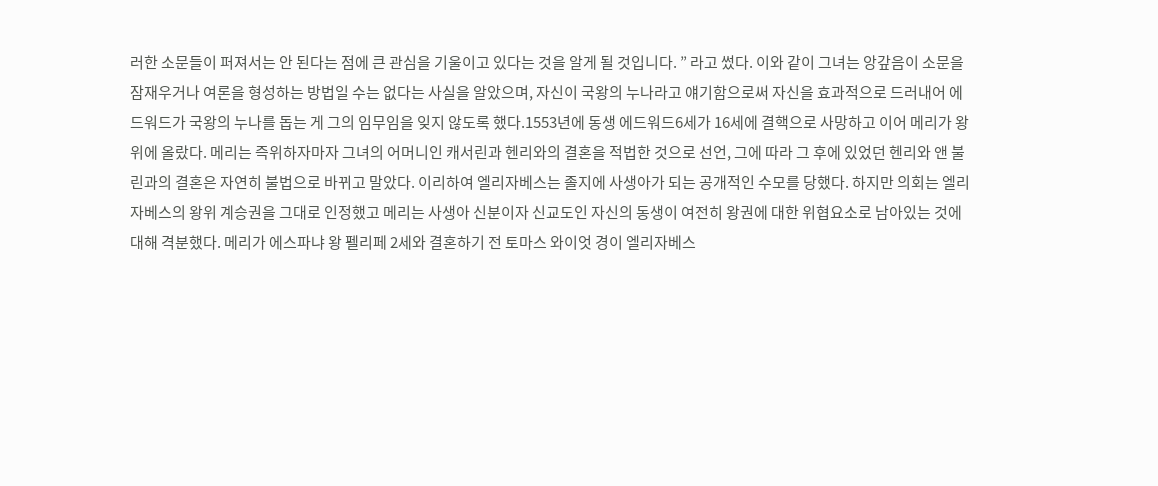러한 소문들이 퍼져서는 안 된다는 점에 큰 관심을 기울이고 있다는 것을 알게 될 것입니다. ” 라고 썼다. 이와 같이 그녀는 앙갚음이 소문을 잠재우거나 여론을 형성하는 방법일 수는 없다는 사실을 알았으며, 자신이 국왕의 누나라고 얘기함으로써 자신을 효과적으로 드러내어 에드워드가 국왕의 누나를 돕는 게 그의 임무임을 잊지 않도록 했다.1553년에 동생 에드워드6세가 16세에 결핵으로 사망하고 이어 메리가 왕위에 올랐다. 메리는 즉위하자마자 그녀의 어머니인 캐서린과 헨리와의 결혼을 적법한 것으로 선언, 그에 따라 그 후에 있었던 헨리와 앤 불린과의 결혼은 자연히 불법으로 바뀌고 말았다. 이리하여 엘리자베스는 졸지에 사생아가 되는 공개적인 수모를 당했다. 하지만 의회는 엘리자베스의 왕위 계승권을 그대로 인정했고 메리는 사생아 신분이자 신교도인 자신의 동생이 여전히 왕권에 대한 위협요소로 남아있는 것에 대해 격분했다. 메리가 에스파냐 왕 펠리페 2세와 결혼하기 전 토마스 와이엇 경이 엘리자베스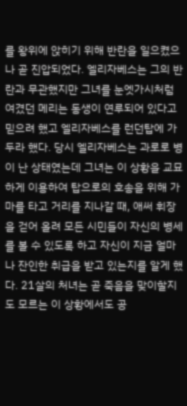를 왕위에 앉히기 위해 반란을 일으켰으나 곧 진압되었다. 엘리자베스는 그의 반란과 무관했지만 그녀를 눈엣가시처럼 여겼던 메리는 동생이 연루되어 있다고 믿으려 했고 엘리자베스를 런던탑에 가두라 했다. 당시 엘리자베스는 과로로 병이 난 상태였는데 그녀는 이 상황을 교묘하게 이용하여 탑으로의 호송을 위해 가마를 타고 거리를 지나갈 때, 애써 휘장을 걷어 올려 모든 시민들이 자신의 병세를 볼 수 있도록 하고 자신이 지금 얼마나 잔인한 취급을 받고 있는지를 알게 했다. 21살의 처녀는 곧 죽음을 맞이할지도 모르는 이 상황에서도 공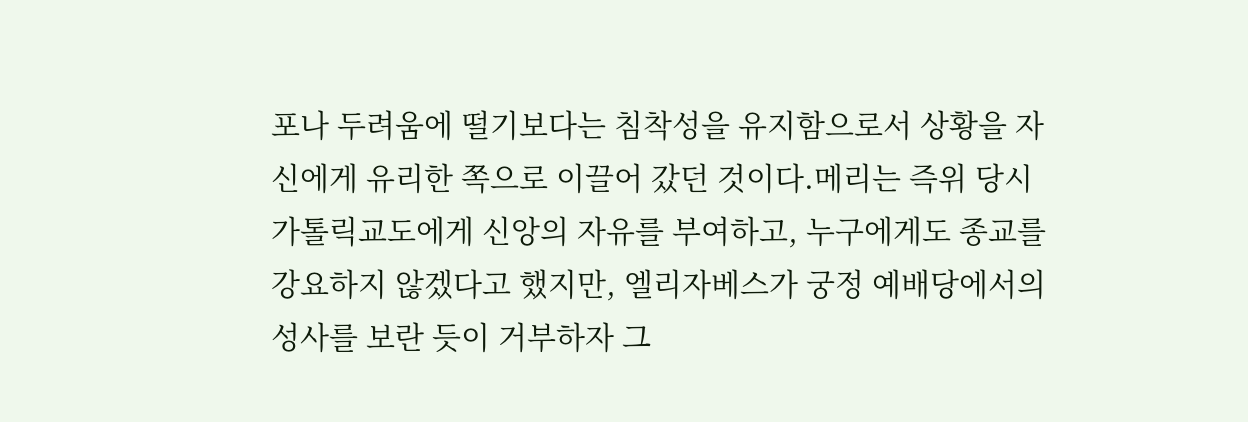포나 두려움에 떨기보다는 침착성을 유지함으로서 상황을 자신에게 유리한 쪽으로 이끌어 갔던 것이다.메리는 즉위 당시 가톨릭교도에게 신앙의 자유를 부여하고, 누구에게도 종교를 강요하지 않겠다고 했지만, 엘리자베스가 궁정 예배당에서의 성사를 보란 듯이 거부하자 그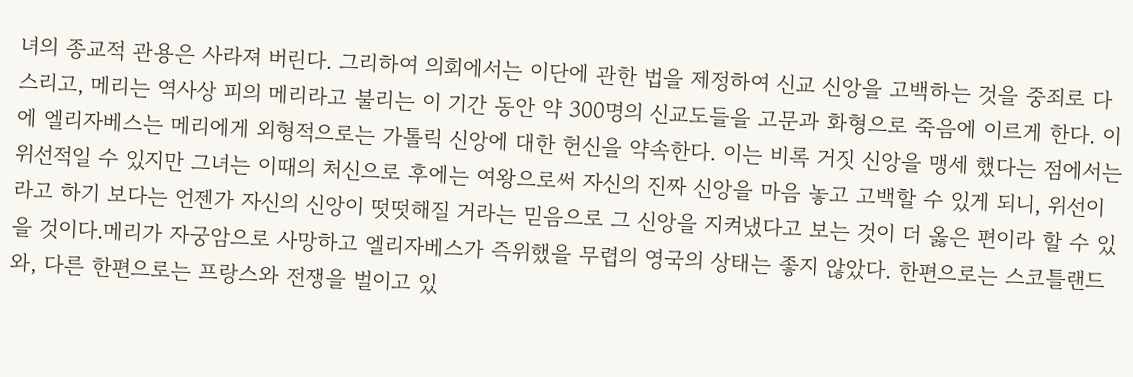녀의 종교적 관용은 사라져 버린다. 그리하여 의회에서는 이단에 관한 법을 제정하여 신교 신앙을 고백하는 것을 중죄로 다스리고, 메리는 역사상 피의 메리라고 불리는 이 기간 동안 약 300명의 신교도들을 고문과 화형으로 죽음에 이르게 한다. 이에 엘리자베스는 메리에게 외형적으로는 가톨릭 신앙에 대한 헌신을 약속한다. 이는 비록 거짓 신앙을 맹세 했다는 점에서는 위선적일 수 있지만 그녀는 이때의 처신으로 후에는 여왕으로써 자신의 진짜 신앙을 마음 놓고 고백할 수 있게 되니, 위선이라고 하기 보다는 언젠가 자신의 신앙이 떳떳해질 거라는 믿음으로 그 신앙을 지켜냈다고 보는 것이 더 옳은 편이라 할 수 있을 것이다.메리가 자궁암으로 사망하고 엘리자베스가 즉위했을 무렵의 영국의 상태는 좋지 않았다. 한편으로는 스코틀랜드와, 다른 한편으로는 프랑스와 전쟁을 벌이고 있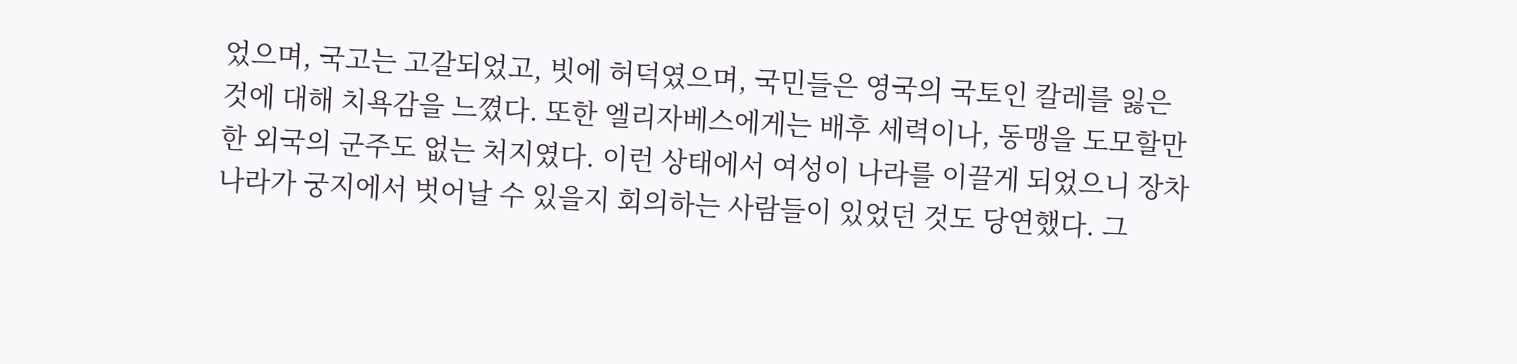었으며, 국고는 고갈되었고, 빗에 허덕였으며, 국민들은 영국의 국토인 칼레를 잃은 것에 대해 치욕감을 느꼈다. 또한 엘리자베스에게는 배후 세력이나, 동맹을 도모할만한 외국의 군주도 없는 처지였다. 이런 상태에서 여성이 나라를 이끌게 되었으니 장차 나라가 궁지에서 벗어날 수 있을지 회의하는 사람들이 있었던 것도 당연했다. 그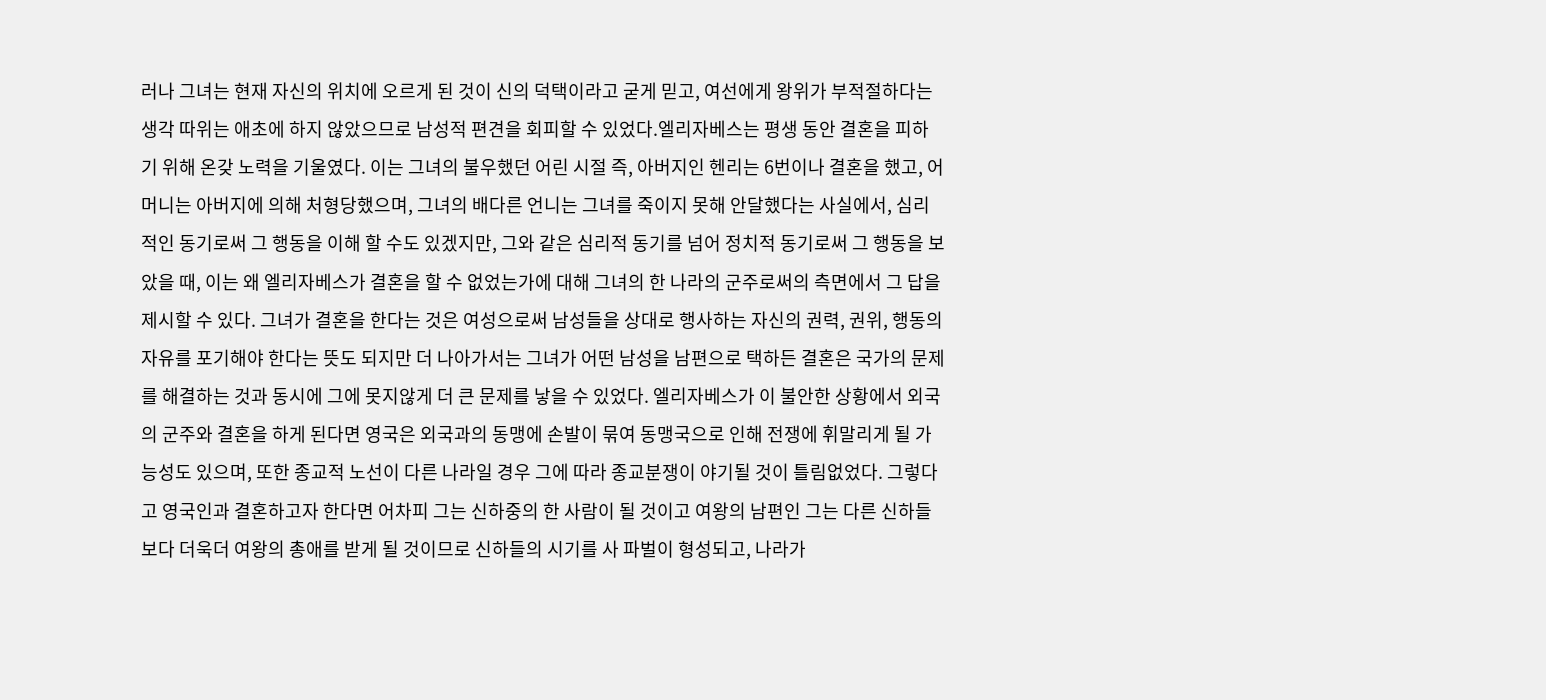러나 그녀는 현재 자신의 위치에 오르게 된 것이 신의 덕택이라고 굳게 믿고, 여선에게 왕위가 부적절하다는 생각 따위는 애초에 하지 않았으므로 남성적 편견을 회피할 수 있었다.엘리자베스는 평생 동안 결혼을 피하기 위해 온갖 노력을 기울였다. 이는 그녀의 불우했던 어린 시절 즉, 아버지인 헨리는 6번이나 결혼을 했고, 어머니는 아버지에 의해 처형당했으며, 그녀의 배다른 언니는 그녀를 죽이지 못해 안달했다는 사실에서, 심리적인 동기로써 그 행동을 이해 할 수도 있겠지만, 그와 같은 심리적 동기를 넘어 정치적 동기로써 그 행동을 보았을 때, 이는 왜 엘리자베스가 결혼을 할 수 없었는가에 대해 그녀의 한 나라의 군주로써의 측면에서 그 답을 제시할 수 있다. 그녀가 결혼을 한다는 것은 여성으로써 남성들을 상대로 행사하는 자신의 권력, 권위, 행동의 자유를 포기해야 한다는 뜻도 되지만 더 나아가서는 그녀가 어떤 남성을 남편으로 택하든 결혼은 국가의 문제를 해결하는 것과 동시에 그에 못지않게 더 큰 문제를 낳을 수 있었다. 엘리자베스가 이 불안한 상황에서 외국의 군주와 결혼을 하게 된다면 영국은 외국과의 동맹에 손발이 묶여 동맹국으로 인해 전쟁에 휘말리게 될 가능성도 있으며, 또한 종교적 노선이 다른 나라일 경우 그에 따라 종교분쟁이 야기될 것이 틀림없었다. 그렇다고 영국인과 결혼하고자 한다면 어차피 그는 신하중의 한 사람이 될 것이고 여왕의 남편인 그는 다른 신하들보다 더욱더 여왕의 총애를 받게 될 것이므로 신하들의 시기를 사 파벌이 형성되고, 나라가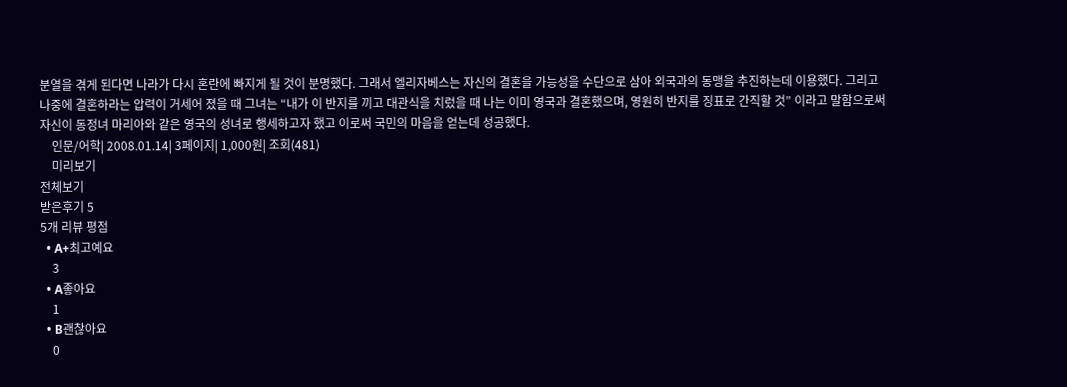분열을 겪게 된다면 나라가 다시 혼란에 빠지게 될 것이 분명했다. 그래서 엘리자베스는 자신의 결혼을 가능성을 수단으로 삼아 외국과의 동맹을 추진하는데 이용했다. 그리고 나중에 결혼하라는 압력이 거세어 졌을 때 그녀는 “내가 이 반지를 끼고 대관식을 치렀을 때 나는 이미 영국과 결혼했으며, 영원히 반지를 징표로 간직할 것” 이라고 말함으로써 자신이 동정녀 마리아와 같은 영국의 성녀로 행세하고자 했고 이로써 국민의 마음을 얻는데 성공했다.
    인문/어학| 2008.01.14| 3페이지| 1,000원| 조회(481)
    미리보기
전체보기
받은후기 5
5개 리뷰 평점
  • A+최고예요
    3
  • A좋아요
    1
  • B괜찮아요
    0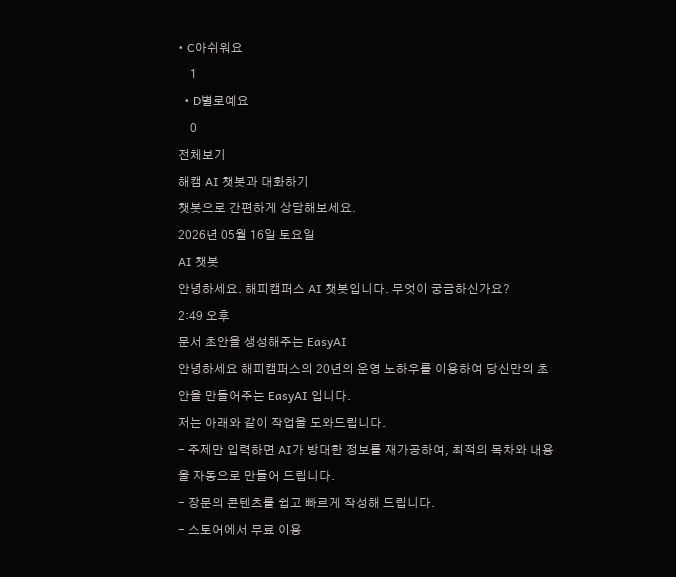• C아쉬워요
    1
  • D별로예요
    0
전체보기
해캠 AI 챗봇과 대화하기
챗봇으로 간편하게 상담해보세요.
2026년 05월 16일 토요일
AI 챗봇
안녕하세요. 해피캠퍼스 AI 챗봇입니다. 무엇이 궁금하신가요?
2:49 오후
문서 초안을 생성해주는 EasyAI
안녕하세요 해피캠퍼스의 20년의 운영 노하우를 이용하여 당신만의 초안을 만들어주는 EasyAI 입니다.
저는 아래와 같이 작업을 도와드립니다.
- 주제만 입력하면 AI가 방대한 정보를 재가공하여, 최적의 목차와 내용을 자동으로 만들어 드립니다.
- 장문의 콘텐츠를 쉽고 빠르게 작성해 드립니다.
- 스토어에서 무료 이용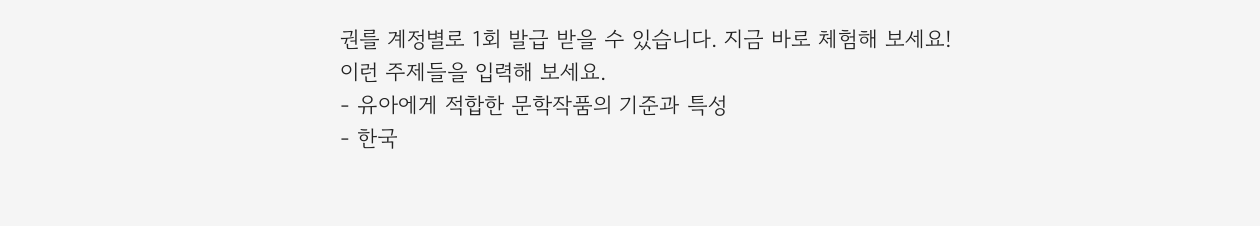권를 계정별로 1회 발급 받을 수 있습니다. 지금 바로 체험해 보세요!
이런 주제들을 입력해 보세요.
- 유아에게 적합한 문학작품의 기준과 특성
- 한국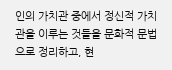인의 가치관 중에서 정신적 가치관을 이루는 것들을 문화적 문법으로 정리하고, 현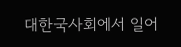대한국사회에서 일어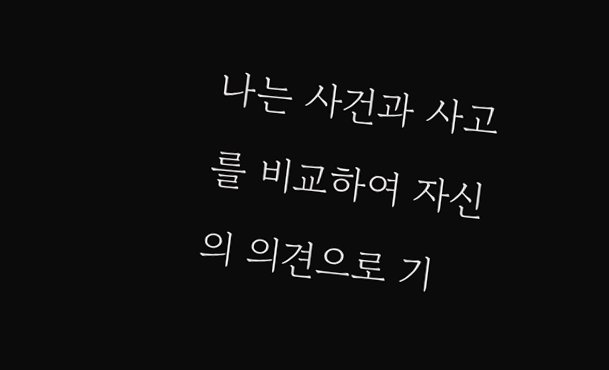나는 사건과 사고를 비교하여 자신의 의견으로 기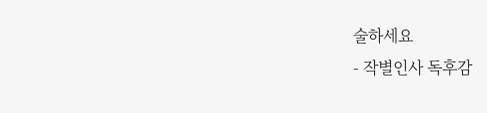술하세요
- 작별인사 독후감